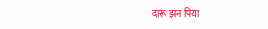दारू झन पिया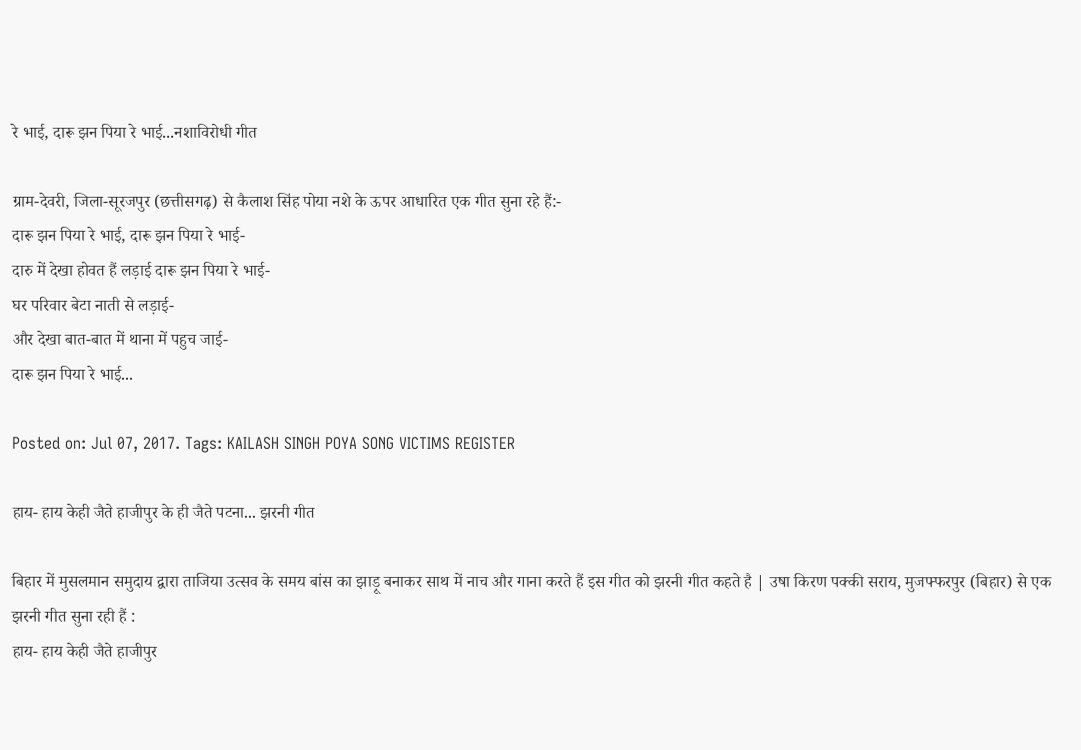रे भाई, दारू झन पिया रे भाई...नशाविरोधी गीत

ग्राम-देवरी, जिला-सूरजपुर (छत्तीसगढ़) से कैलाश सिंह पोया नशे के ऊपर आधारित एक गीत सुना रहे हैं:-
दारू झन पिया रे भाई, दारू झन पिया रे भाई-
दारु में देखा होवत हैं लड़ाई दारू झन पिया रे भाई-
घर परिवार बेटा नाती से लड़ाई-
और देखा बात-बात में थाना में पहुच जाई-
दारू झन पिया रे भाई...

Posted on: Jul 07, 2017. Tags: KAILASH SINGH POYA SONG VICTIMS REGISTER

हाय- हाय केही जैते हाजीपुर के ही जैते पटना... झरनी गीत

बिहार में मुसलमान समुदाय द्वारा ताजिया उत्सव के समय बांस का झाड़ू बनाकर साथ में नाच और गाना करते हैं इस गीत को झरनी गीत कहते है | उषा किरण पक्की सराय, मुजफ्फरपुर (बिहार) से एक झरनी गीत सुना रही हैं :
हाय- हाय केही जैते हाजीपुर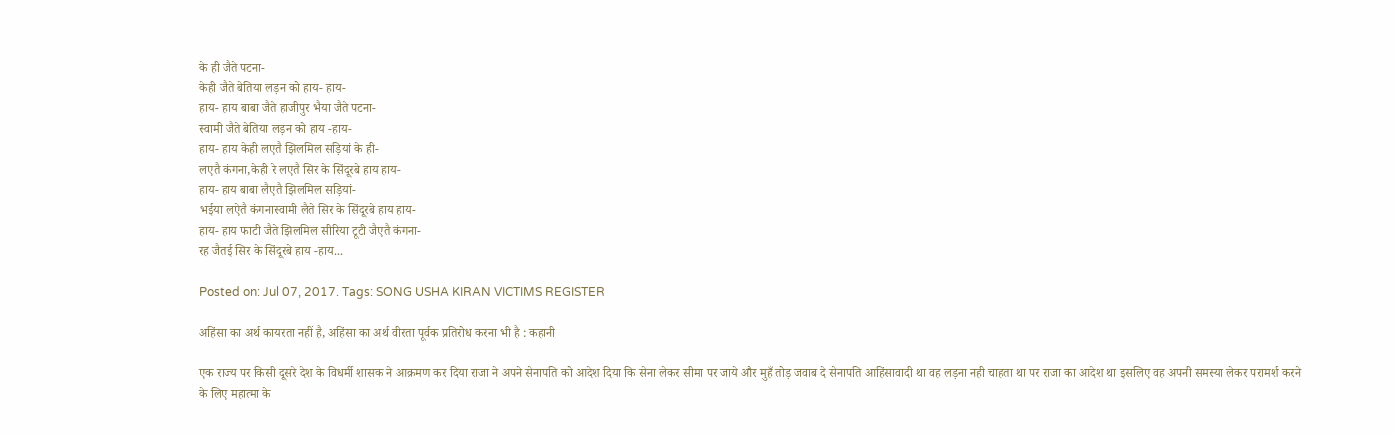के ही जैते पटना-
केही जैते बेतिया लड़न को हाय- हाय-
हाय- हाय बाबा जैते हाजीपुर भैया जैते पटना-
स्वामी जैते बेतिया लड़न को हाय -हाय-
हाय- हाय केही लएतै झिलमिल सड़ियां के ही-
लएतै कंगना,केही रे लएतै सिर के सिंदूरबे हाय हाय-
हाय- हाय बाबा लैएतै झिलमिल सड़ियां-
भईया लऐतै कंगनास्वामी लैते सिर के सिंदूरबे हाय हाय-
हाय- हाय फाटी जैते झिलमिल सीरिया टूटी जैएतै कंगना-
रह जैतई सिर के सिंदूरबे हाय -हाय...

Posted on: Jul 07, 2017. Tags: SONG USHA KIRAN VICTIMS REGISTER

अहिंसा का अर्थ कायरता नहीं है, अहिंसा का अर्थ वीरता पूर्वक प्रतिरोध करना भी है : कहानी

एक राज्य पर किसी दूसरे देश के विधर्मी शासक ने आक्रमण कर दिया राजा ने अपने सेनापति को आदेश दिया कि सेना लेकर सीमा पर जाये और मुहँ तोड़ जवाब दे सेनापति आहिंसावादी था वह लड़ना नही चाहता था पर राजा का आदेश था इसलिए वह अपनी समस्या लेकर परामर्श करने के लिए महात्मा के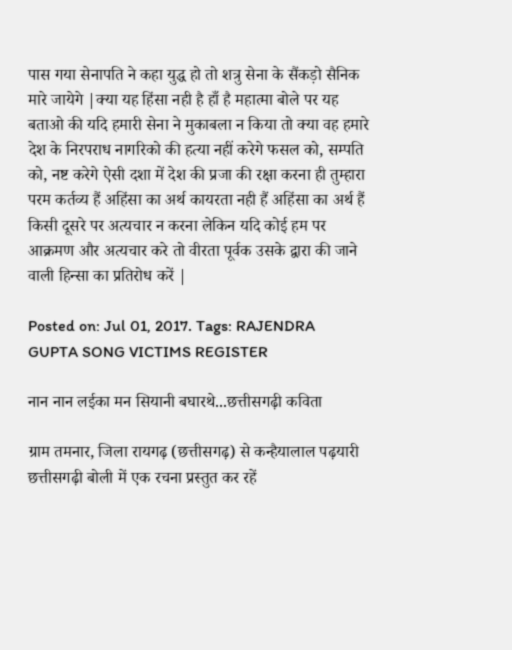पास गया सेनापति ने कहा युद्ध हो तो शत्रु सेना के सैंकड़ो सैनिक मारे जायेगे |क्या यह हिंसा नही है हाँ है महात्मा बोले पर यह बताओ की यदि हमारी सेना ने मुकाबला न किया तो क्या वह हमारे देश के निरपराध नागरिको की हत्या नहीं करेगे फसल को, सम्पति को, नष्ट करेगे ऐसी दशा में देश की प्रजा की रक्षा करना ही तुम्हारा परम कर्तव्य हैं अहिंसा का अर्थ कायरता नही हैं अहिंसा का अर्थ हैं किसी दूसरे पर अत्यचार न करना लेकिन यदि कोई हम पर आक्रमण और अत्यचार करे तो वीरता पूर्वक उसके द्वारा की जाने वाली हिन्सा का प्रतिरोध करें |

Posted on: Jul 01, 2017. Tags: RAJENDRA GUPTA SONG VICTIMS REGISTER

नान नान लईका मन सियानी बघारथे...छत्तीसगढ़ी कविता

ग्राम तमनार, जिला रायगढ़ (छत्तीसगढ़) से कन्हैयालाल पढ़यारी छत्तीसगढ़ी बोली में एक रचना प्रस्तुत कर रहें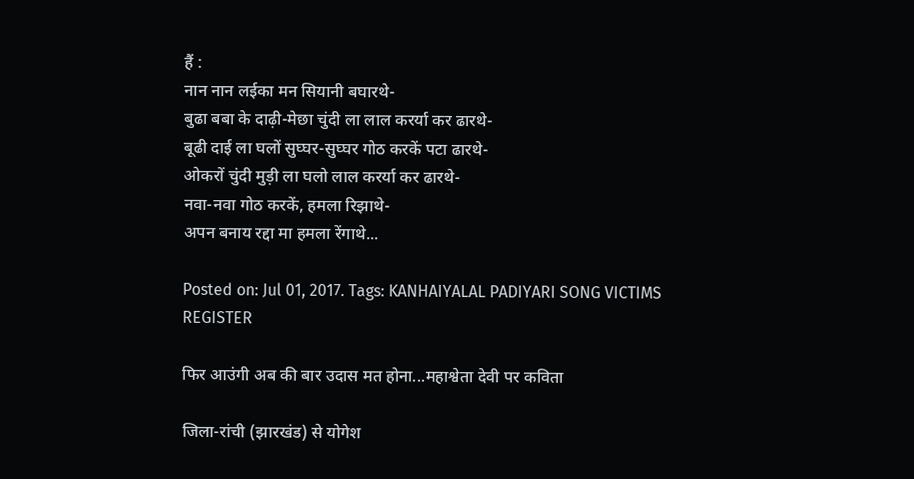हैं :
नान नान लईका मन सियानी बघारथे-
बुढा बबा के दाढ़ी-मेछा चुंदी ला लाल करर्या कर ढारथे-
बूढी दाई ला घलों सुघ्घर-सुघ्घर गोठ करकें पटा ढारथे-
ओकरों चुंदी मुड़ी ला घलो लाल करर्या कर ढारथे-
नवा-नवा गोठ करकें, हमला रिझाथे-
अपन बनाय रद्दा मा हमला रेंगाथे...

Posted on: Jul 01, 2017. Tags: KANHAIYALAL PADIYARI SONG VICTIMS REGISTER

फिर आउंगी अब की बार उदास मत होना...महाश्वेता देवी पर कविता

जिला-रांची (झारखंड) से योगेश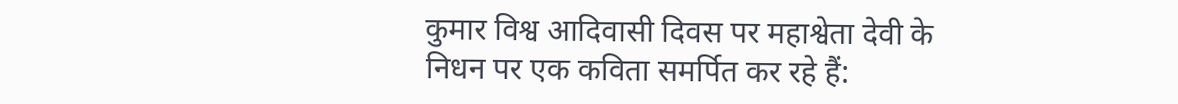कुमार विश्व आदिवासी दिवस पर महाश्वेता देवी के निधन पर एक कविता समर्पित कर रहे हैं: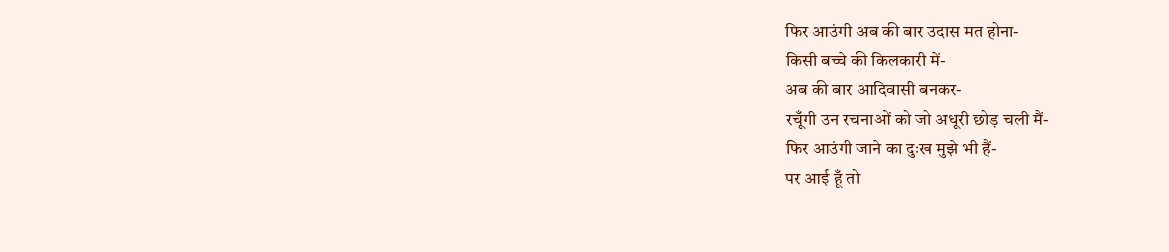फिर आउंगी अब की बार उदास मत होना-
किसी बच्चे की किलकारी में-
अब की बार आदिवासी बनकर-
रचूँगी उन रचनाओं को जो अधूरी छोड़ चली मैं-
फिर आउंगी जाने का दुःख मुझे भी हैं-
पर आई हूँ तो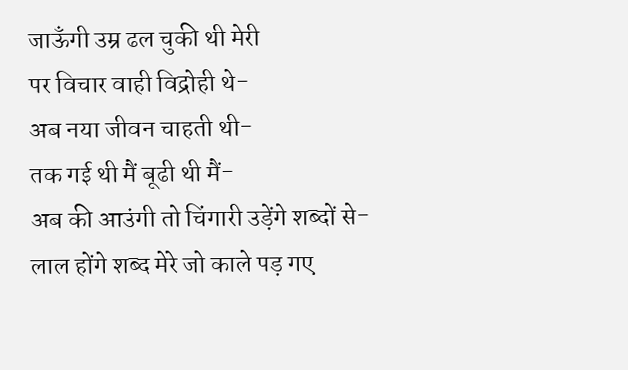जाऊँगी उम्र ढल चुकी थी मेरी
पर विचार वाही विद्रोही थे-
अब नया जीवन चाहती थी-
तक गई थी मैं बूढी थी मैं-
अब की आउंगी तो चिंगारी उड़ेंगे शब्दों से-
लाल होंगे शब्द मेरे जो काले पड़ गए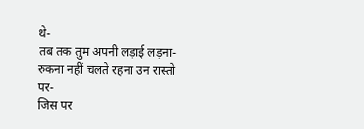थे-
तब तक तुम अपनी लड़ाई लड़ना-
रुकना नहीं चलते रहना उन रास्तो पर-
जिस पर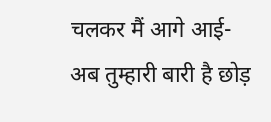चलकर मैं आगे आई-
अब तुम्हारी बारी है छोड़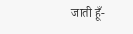जाती हूँ-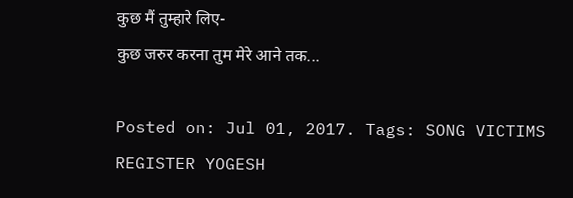कुछ मैं तुम्हारे लिए-
कुछ जरुर करना तुम मेरे आने तक...

Posted on: Jul 01, 2017. Tags: SONG VICTIMS REGISTER YOGESH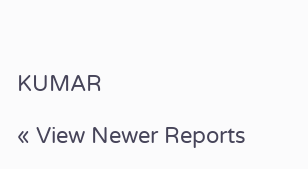KUMAR

« View Newer Reports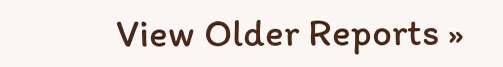View Older Reports »